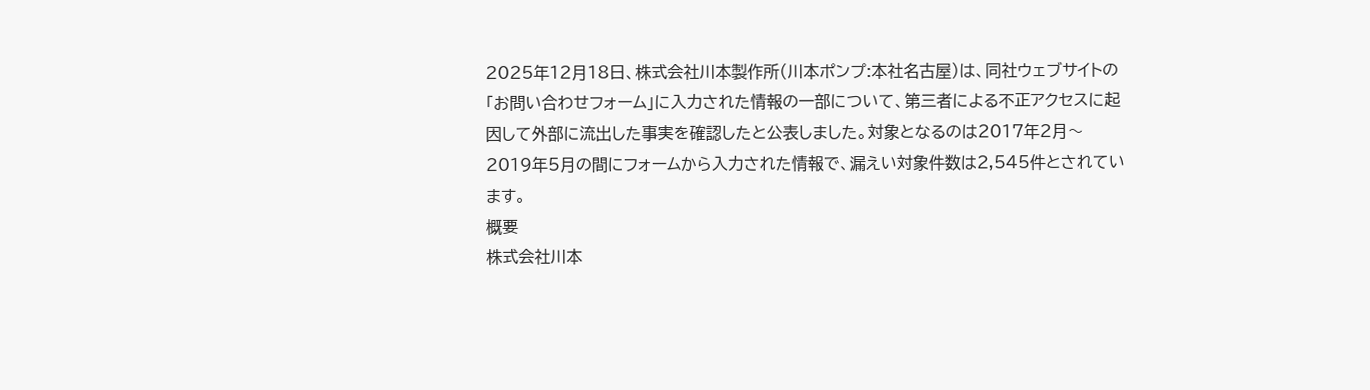2025年12月18日、株式会社川本製作所(川本ポンプ:本社名古屋)は、同社ウェブサイトの「お問い合わせフォーム」に入力された情報の一部について、第三者による不正アクセスに起因して外部に流出した事実を確認したと公表しました。対象となるのは2017年2月〜2019年5月の間にフォームから入力された情報で、漏えい対象件数は2,545件とされています。
概要
株式会社川本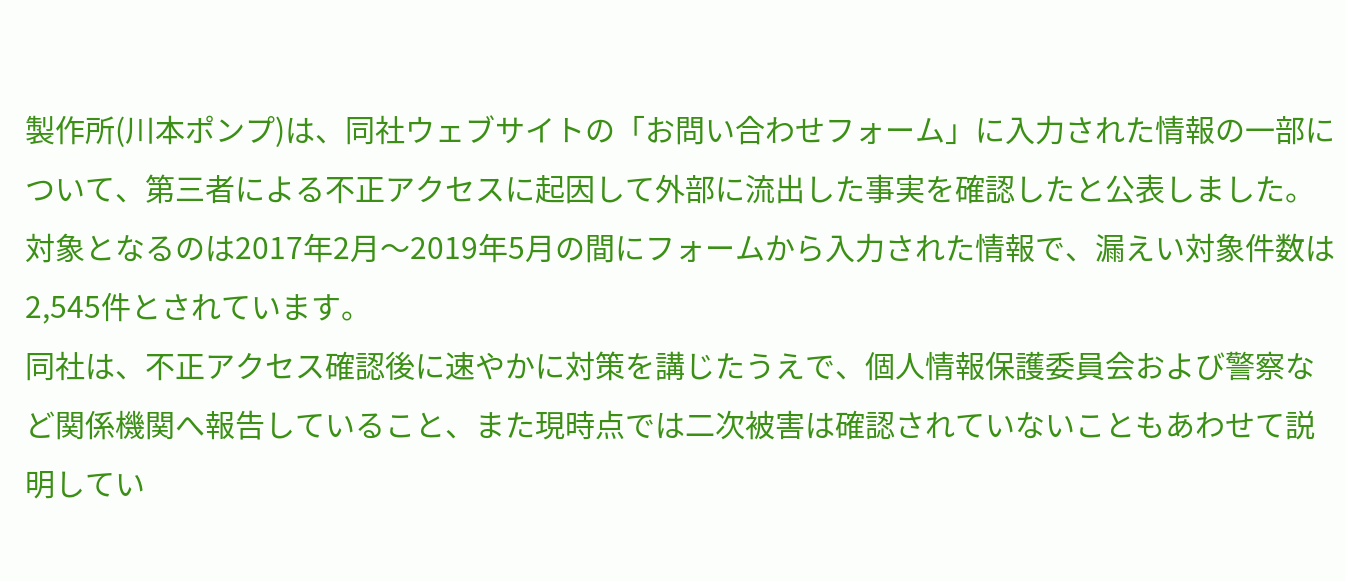製作所(川本ポンプ)は、同社ウェブサイトの「お問い合わせフォーム」に入力された情報の一部について、第三者による不正アクセスに起因して外部に流出した事実を確認したと公表しました。
対象となるのは2017年2月〜2019年5月の間にフォームから入力された情報で、漏えい対象件数は2,545件とされています。
同社は、不正アクセス確認後に速やかに対策を講じたうえで、個人情報保護委員会および警察など関係機関へ報告していること、また現時点では二次被害は確認されていないこともあわせて説明してい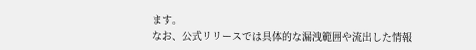ます。
なお、公式リリースでは具体的な漏洩範囲や流出した情報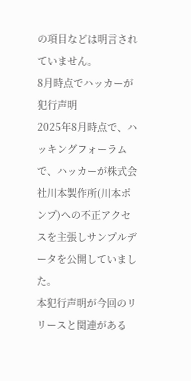の項目などは明言されていません。
8月時点でハッカーが犯行声明
2025年8月時点で、ハッキングフォーラムで、ハッカーが株式会社川本製作所(川本ポンプ)への不正アクセスを主張しサンプルデータを公開していました。
本犯行声明が今回のリリースと関連がある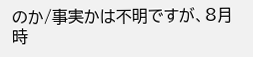のか/事実かは不明ですが、8月時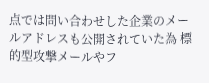点では問い合わせした企業のメールアドレスも公開されていた為 標的型攻撃メールやフ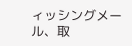ィッシングメール、取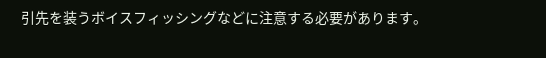引先を装うボイスフィッシングなどに注意する必要があります。